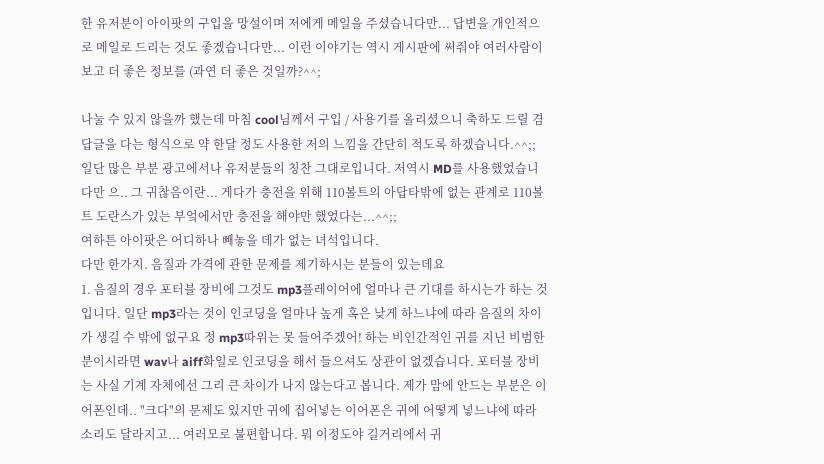한 유저분이 아이팟의 구입을 망설이며 저에게 메일을 주셨습니다만... 답변을 개인적으로 메일로 드리는 것도 좋겠습니다만... 이런 이야기는 역시 게시판에 써줘야 여러사람이 보고 더 좋은 정보를 (과연 더 좋은 것일까?^^;

나눌 수 있지 않을까 했는데 마침 cool님께서 구입 / 사용기를 올리셨으니 축하도 드릴 겸 답글을 다는 형식으로 약 한달 정도 사용한 저의 느낌을 간단히 적도록 하겠습니다.^^;;
일단 많은 부분 광고에서나 유저분들의 칭찬 그대로입니다. 저역시 MD를 사용했었습니다만 으.. 그 귀찮음이란... 게다가 충전을 위해 110볼트의 아답타밖에 없는 관계로 110볼트 도란스가 있는 부엌에서만 충전을 해야만 했었다는...^^;;
여하튼 아이팟은 어디하나 빼놓을 데가 없는 녀석입니다.
다만 한가지. 음질과 가격에 관한 문제를 제기하시는 분들이 있는데요
1. 음질의 경우 포터블 장비에 그것도 mp3플레이어에 얼마나 큰 기대를 하시는가 하는 것입니다. 일단 mp3라는 것이 인코딩을 얼마나 높게 혹은 낮게 하느냐에 따라 음질의 차이가 생길 수 밖에 없구요 정 mp3따위는 못 들어주겠어! 하는 비인간적인 귀를 지닌 비범한 분이시라면 wav나 aiff화일로 인코딩을 해서 들으셔도 상관이 없겠습니다. 포터블 장비는 사실 기계 자체에선 그리 큰 차이가 나지 않는다고 봅니다. 제가 맘에 안드는 부분은 이어폰인데.. "크다"의 문제도 있지만 귀에 집어넣는 이어폰은 귀에 어떻게 넣느냐에 따라 소리도 달라지고... 여러모로 불편합니다. 뭐 이정도야 길거리에서 귀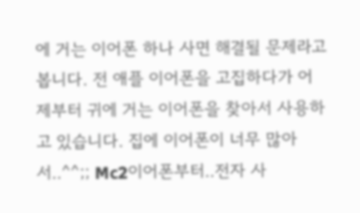에 거는 이어폰 하나 사면 해결될 문제라고 봅니다. 전 애플 이어폰을 고집하다가 어제부터 귀에 거는 이어폰을 찾아서 사용하고 있습니다. 집에 이어폰이 너무 많아서..^^;; Mc2이어폰부터..전자 사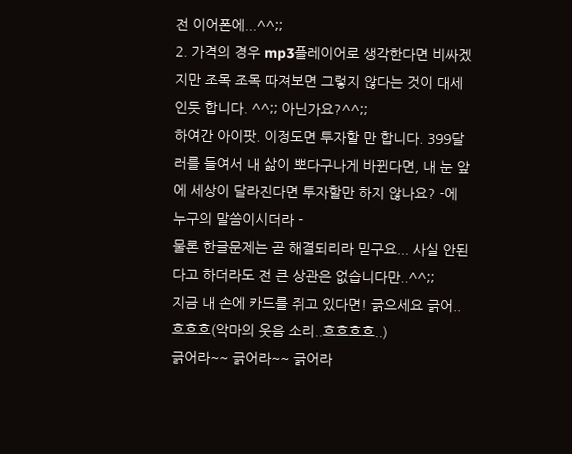전 이어폰에...^^;;
2. 가격의 경우 mp3플레이어로 생각한다면 비싸겠지만 조목 조목 따져보면 그렇지 않다는 것이 대세인듯 합니다. ^^;; 아닌가요?^^;;
하여간 아이팟. 이정도면 투자할 만 합니다. 399달러를 들여서 내 삶이 뽀다구나게 바뀐다면, 내 눈 앞에 세상이 달라진다면 투자할만 하지 않나요? -에 누구의 말씀이시더라 -
물론 한글문제는 곧 해결되리라 믿구요... 사실 안된다고 하더라도 전 큰 상관은 없습니다만..^^;;
지금 내 손에 카드를 쥐고 있다면! 긁으세요 긁어.. 흐흐흐(악마의 웃음 소리..흐흐흐흐..)
긁어라~~ 긁어라~~ 긁어라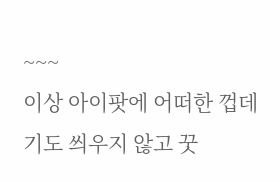~~~
이상 아이팟에 어떠한 껍데기도 씌우지 않고 꿋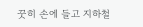꿋히 손에 들고 지하철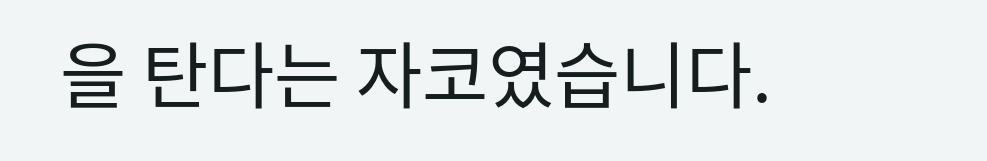을 탄다는 자코였습니다.